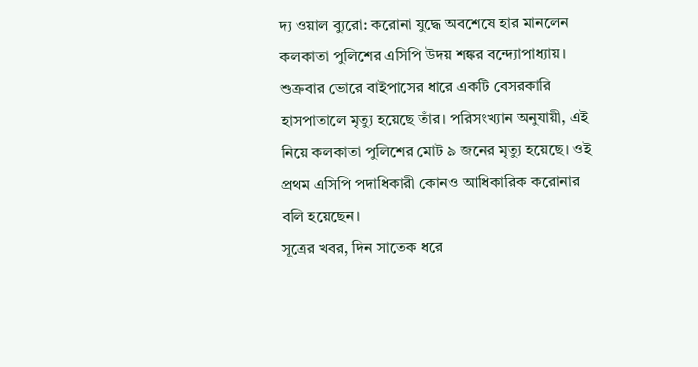দ্য ওয়াল ব্যুরো: করোনা যুদ্ধে অবশেষে হার মানলেন কলকাতা পুলিশের এসিপি উদয় শঙ্কর বন্দ্যোপাধ্যায়। শুক্রবার ভোরে বাইপাসের ধারে একটি বেসরকারি হাসপাতালে মৃত্যু হয়েছে তাঁর। পরিসংখ্যান অনুযায়ী, এই নিয়ে কলকাতা পুলিশের মোট ৯ জনের মৃত্যু হয়েছে। ওই প্রথম এসিপি পদাধিকারী কোনও আধিকারিক করোনার বলি হয়েছেন।
সূত্রের খবর, দিন সাতেক ধরে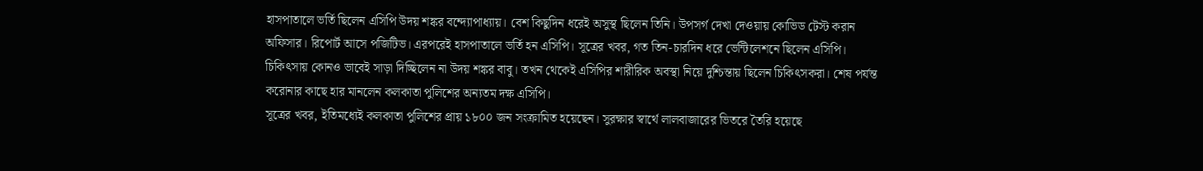হাসপাতালে ভর্তি ছিলেন এসিপি উদয় শঙ্কর বন্দ্যোপাধ্যায়। বেশ কিছুদিন ধরেই অসুস্থ ছিলেন তিনি। উপসর্গ দেখা দেওয়ায় কোভিড টেস্ট করান অফিসার। রিপোর্ট আসে পজিটিভ। এরপরেই হাসপাতালে ভর্তি হন এসিপি। সূত্রের খবর, গত তিন-চারদিন ধরে ভেন্টিলেশনে ছিলেন এসিপি। চিকিৎসায় কোনও ভাবেই সাড়া দিচ্ছিলেন না উদয় শঙ্কর বাবু। তখন থেকেই এসিপির শারীরিক অবস্থা নিয়ে দুশ্চিন্তায় ছিলেন চিকিৎসকরা। শেষ পর্যন্ত করোনার কাছে হার মানলেন কলকাতা পুলিশের অন্যতম দক্ষ এসিপি।
সূত্রের খবর, ইতিমধ্যেই কলকাতা পুলিশের প্রায় ১৮০০ জন সংক্রামিত হয়েছেন। সুরক্ষার স্বার্থে লালবাজারের ভিতরে তৈরি হয়েছে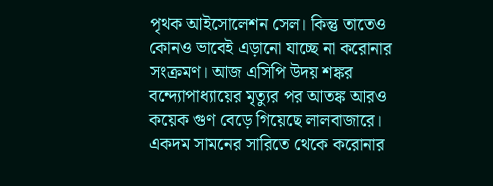পৃথক আইসোলেশন সেল। কিন্তু তাতেও কোনও ভাবেই এড়ানো যাচ্ছে না করোনার সংক্রমণ। আজ এসিপি উদয় শঙ্কর বন্দ্যোপাধ্যায়ের মৃত্যুর পর আতঙ্ক আরও কয়েক গুণ বেড়ে গিয়েছে লালবাজারে। একদম সামনের সারিতে থেকে করোনার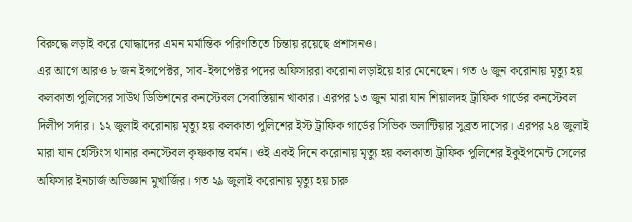বিরুদ্ধে লড়াই করে যোদ্ধাদের এমন মর্মান্তিক পরিণতিতে চিন্তায় রয়েছে প্রশাসনও।
এর আগে আরও ৮ জন ইন্সপেক্টর, সাব-ইন্সপেক্টর পদের অফিসাররা করোনা লড়াইয়ে হার মেনেছেন। গত ৬ জুন করোনায় মৃত্যু হয় কলকাতা পুলিসের সাউথ ডিভিশনের কনস্টেবল সেবাস্তিয়ান খাকার। এরপর ১৩ জুন মারা যান শিয়ালদহ ট্রাফিক গার্ডের কনস্টেবল দিলীপ সর্দার। ১২ জুলাই করোনায় মৃত্যু হয় কলকাতা পুলিশের ইস্ট ট্রাফিক গার্ডের সিভিক ভলান্টিয়ার সুব্রত দাসের। এরপর ২৪ জুলাই মারা যান হেস্টিংস থানার কনস্টেবল কৃষ্ণকান্ত বর্মন। ওই একই দিনে করোনায় মৃত্যু হয় কলকাতা ট্রাফিক পুলিশের ইকুইপমেন্ট সেলের অফিসার ইনচার্জ অভিজ্ঞান মুখার্জির। গত ২৯ জুলাই করোনায় মৃত্যু হয় চারু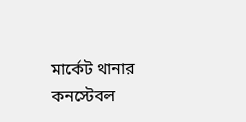মার্কেট থানার কনস্টেবল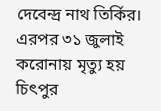দেবেন্দ্র নাথ তির্কির। এরপর ৩১ জুলাই করোনায় মৃত্যু হয় চিৎপুর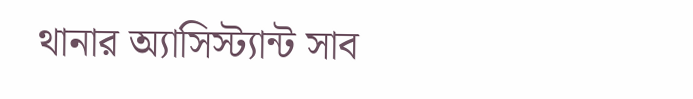থানার অ্যাসিস্ট্যান্ট সাব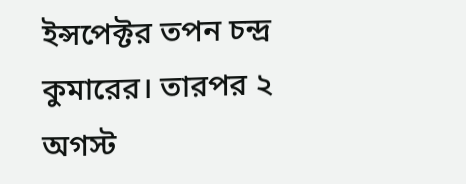ইন্সপেক্টর তপন চন্দ্র কুমারের। তারপর ২ অগস্ট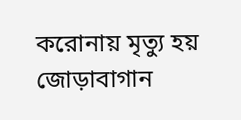করোনায় মৃত্যু হয় জোড়াবাগান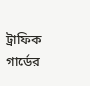ট্রাফিক গার্ডের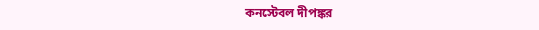কনস্টেবল দীপঙ্কর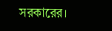সরকারের।